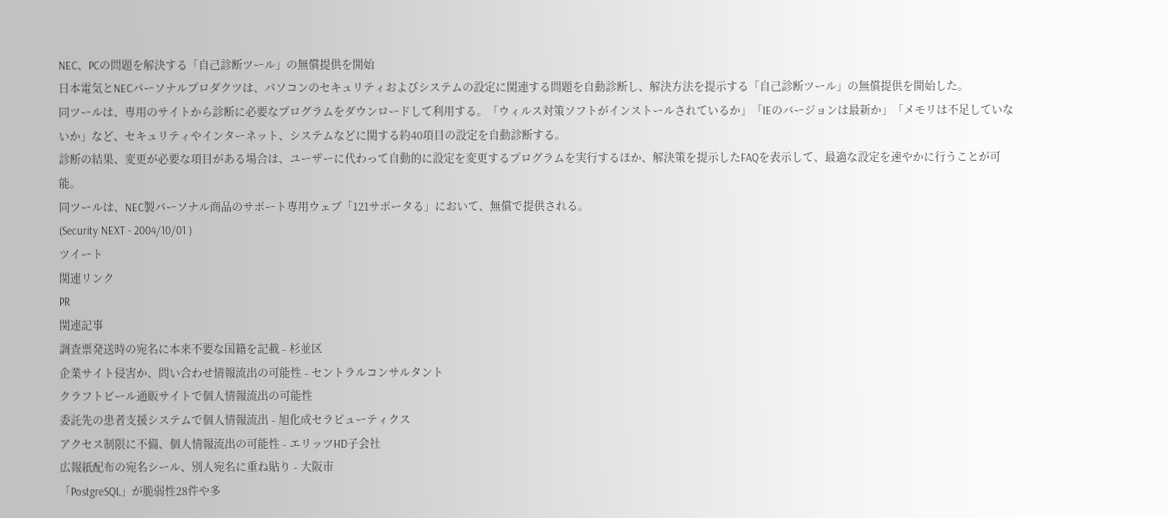NEC、PCの問題を解決する「自己診断ツール」の無償提供を開始
日本電気とNECパーソナルプロダクツは、パソコンのセキュリティおよびシステムの設定に関連する問題を自動診断し、解決方法を提示する「自己診断ツール」の無償提供を開始した。
同ツールは、専用のサイトから診断に必要なプログラムをダウンロードして利用する。「ウィルス対策ソフトがインストールされているか」「IEのバージョンは最新か」「メモリは不足していないか」など、セキュリティやインターネット、システムなどに関する約40項目の設定を自動診断する。
診断の結果、変更が必要な項目がある場合は、ユーザーに代わって自動的に設定を変更するプログラムを実行するほか、解決策を提示したFAQを表示して、最適な設定を速やかに行うことが可能。
同ツールは、NEC製パーソナル商品のサポート専用ウェブ「121サポータる」において、無償で提供される。
(Security NEXT - 2004/10/01 )
ツイート
関連リンク
PR
関連記事
調査票発送時の宛名に本来不要な国籍を記載 - 杉並区
企業サイト侵害か、問い合わせ情報流出の可能性 - セントラルコンサルタント
クラフトビール通販サイトで個人情報流出の可能性
委託先の患者支援システムで個人情報流出 - 旭化成セラピューティクス
アクセス制限に不備、個人情報流出の可能性 - エリッツHD子会社
広報紙配布の宛名シール、別人宛名に重ね貼り - 大阪市
「PostgreSQL」が脆弱性28件や多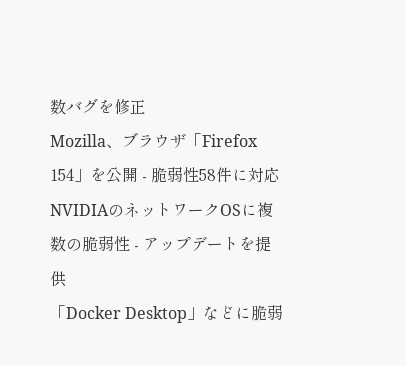数バグを修正
Mozilla、ブラウザ「Firefox 154」を公開 - 脆弱性58件に対応
NVIDIAのネットワークOSに複数の脆弱性 - アップデートを提供
「Docker Desktop」などに脆弱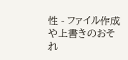性 - ファイル作成や上書きのおそれ